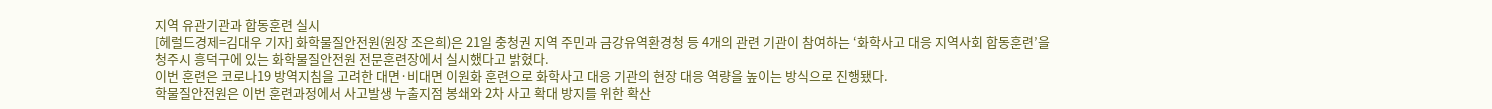지역 유관기관과 합동훈련 실시
[헤럴드경제=김대우 기자] 화학물질안전원(원장 조은희)은 21일 충청권 지역 주민과 금강유역환경청 등 4개의 관련 기관이 참여하는 ‘화학사고 대응 지역사회 합동훈련’을 청주시 흥덕구에 있는 화학물질안전원 전문훈련장에서 실시했다고 밝혔다.
이번 훈련은 코로나19 방역지침을 고려한 대면·비대면 이원화 훈련으로 화학사고 대응 기관의 현장 대응 역량을 높이는 방식으로 진행됐다.
학물질안전원은 이번 훈련과정에서 사고발생 누출지점 봉쇄와 2차 사고 확대 방지를 위한 확산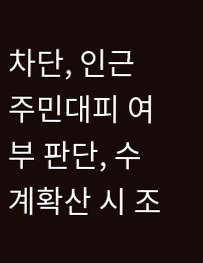차단, 인근 주민대피 여부 판단, 수계확산 시 조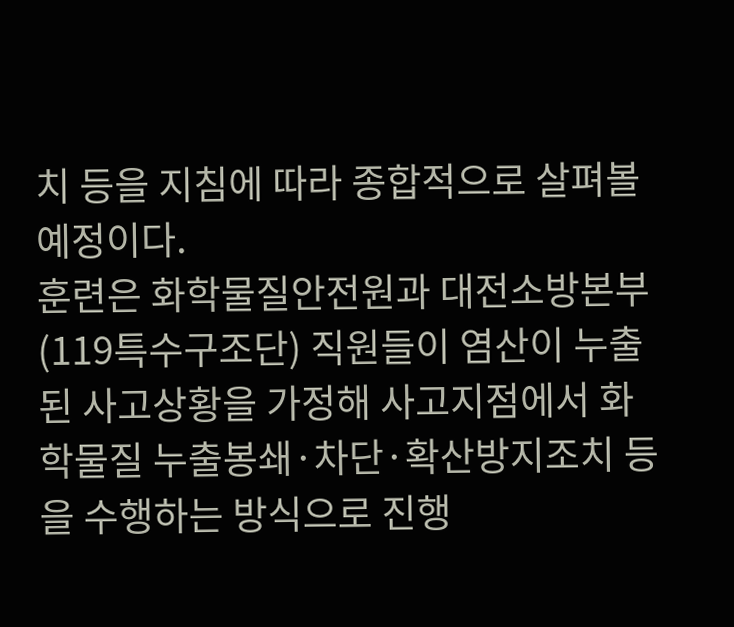치 등을 지침에 따라 종합적으로 살펴볼 예정이다.
훈련은 화학물질안전원과 대전소방본부(119특수구조단) 직원들이 염산이 누출된 사고상황을 가정해 사고지점에서 화학물질 누출봉쇄·차단·확산방지조치 등을 수행하는 방식으로 진행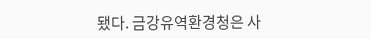됐다. 금강유역환경청은 사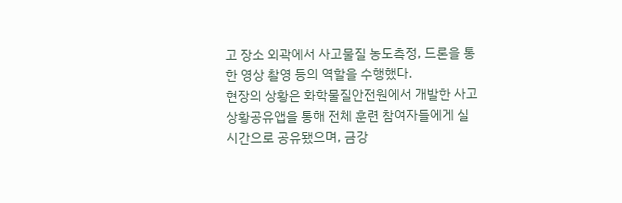고 장소 외곽에서 사고물질 농도측정, 드론을 통한 영상 촬영 등의 역할을 수행했다.
현장의 상황은 화학물질안전원에서 개발한 사고상황공유앱을 통해 전체 훈련 참여자들에게 실시간으로 공유됐으며, 금강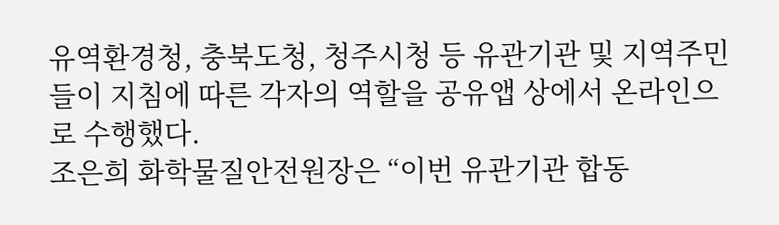유역환경청, 충북도청, 청주시청 등 유관기관 및 지역주민들이 지침에 따른 각자의 역할을 공유앱 상에서 온라인으로 수행했다.
조은희 화학물질안전원장은 “이번 유관기관 합동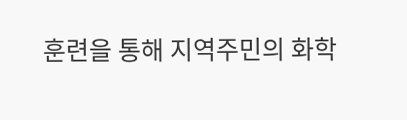훈련을 통해 지역주민의 화학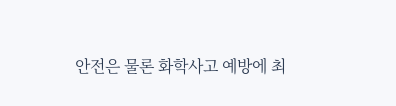안전은 물론 화학사고 예방에 최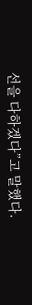선을 다하겠다”고 말했다.